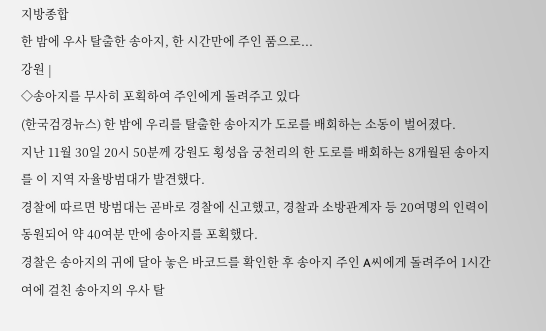지방종합
한 밤에 우사 탈출한 송아지, 한 시간만에 주인 품으로...
강원 |
◇송아지를 무사히 포획하여 주인에게 돌려주고 있다
(한국검경뉴스) 한 밤에 우리를 탈출한 송아지가 도로를 배회하는 소동이 벌어졌다.
지난 11월 30일 20시 50분께 강원도 횡성읍 궁천리의 한 도로를 배회하는 8개월된 송아지를 이 지역 자율방범대가 발견했다.
경찰에 따르면 방범대는 곧바로 경찰에 신고했고, 경찰과 소방관계자 등 20여명의 인력이 동원되어 약 40여분 만에 송아지를 포획했다.
경찰은 송아지의 귀에 달아 놓은 바코드를 확인한 후 송아지 주인 A씨에게 돌려주어 1시간여에 걸친 송아지의 우사 탈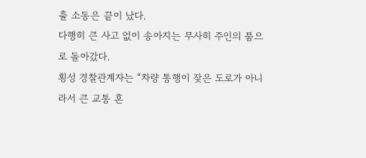출 소동은 끝이 났다.
다행히 큰 사고 없이 송아지는 무사히 주인의 품으로 돌아갔다.
횡성 경찰관계자는 “차량 통행이 잦은 도로가 아니라서 큰 교통 혼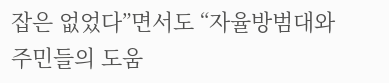잡은 없었다”면서도 “자율방범대와 주민들의 도움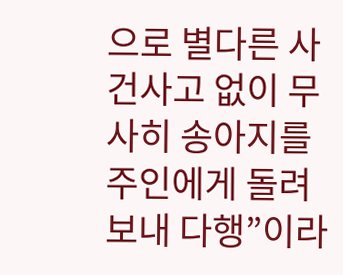으로 별다른 사건사고 없이 무사히 송아지를 주인에게 돌려보내 다행”이라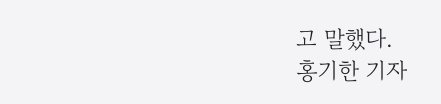고 말했다.
홍기한 기자